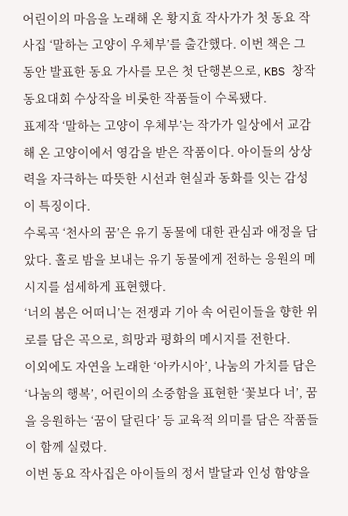어린이의 마음을 노래해 온 황지효 작사가가 첫 동요 작사집 ‘말하는 고양이 우체부’를 출간했다. 이번 책은 그동안 발표한 동요 가사를 모은 첫 단행본으로, KBS 창작동요대회 수상작을 비롯한 작품들이 수록됐다.
표제작 ‘말하는 고양이 우체부’는 작가가 일상에서 교감해 온 고양이에서 영감을 받은 작품이다. 아이들의 상상력을 자극하는 따뜻한 시선과 현실과 동화를 잇는 감성이 특징이다.
수록곡 ‘천사의 꿈’은 유기 동물에 대한 관심과 애정을 담았다. 홀로 밤을 보내는 유기 동물에게 전하는 응원의 메시지를 섬세하게 표현했다.
‘너의 봄은 어떠니’는 전쟁과 기아 속 어린이들을 향한 위로를 담은 곡으로, 희망과 평화의 메시지를 전한다.
이외에도 자연을 노래한 ‘아카시아’, 나눔의 가치를 담은 ‘나눔의 행복’, 어린이의 소중함을 표현한 ‘꽃보다 너’, 꿈을 응원하는 ‘꿈이 달린다’ 등 교육적 의미를 담은 작품들이 함께 실렸다.
이번 동요 작사집은 아이들의 정서 발달과 인성 함양을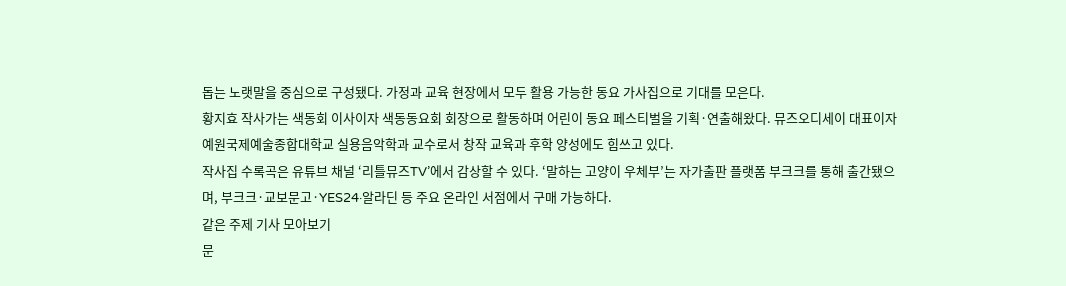돕는 노랫말을 중심으로 구성됐다. 가정과 교육 현장에서 모두 활용 가능한 동요 가사집으로 기대를 모은다.
황지효 작사가는 색동회 이사이자 색동동요회 회장으로 활동하며 어린이 동요 페스티벌을 기획·연출해왔다. 뮤즈오디세이 대표이자 예원국제예술종합대학교 실용음악학과 교수로서 창작 교육과 후학 양성에도 힘쓰고 있다.
작사집 수록곡은 유튜브 채널 ‘리틀뮤즈TV’에서 감상할 수 있다. ‘말하는 고양이 우체부’는 자가출판 플랫폼 부크크를 통해 출간됐으며, 부크크·교보문고·YES24·알라딘 등 주요 온라인 서점에서 구매 가능하다.
같은 주제 기사 모아보기
문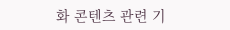화 콘텐츠 관련 기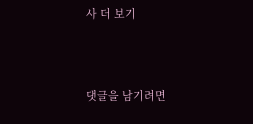사 더 보기



댓글을 남기려면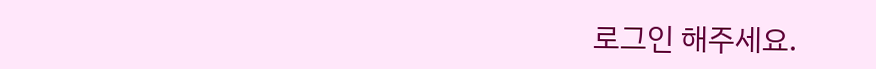로그인 해주세요.